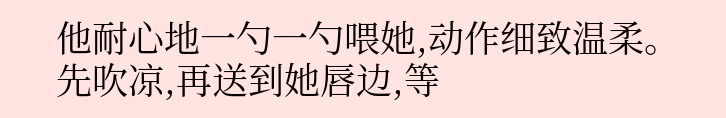他耐心地一勺一勺喂她,动作细致温柔。
先吹凉,再送到她唇边,等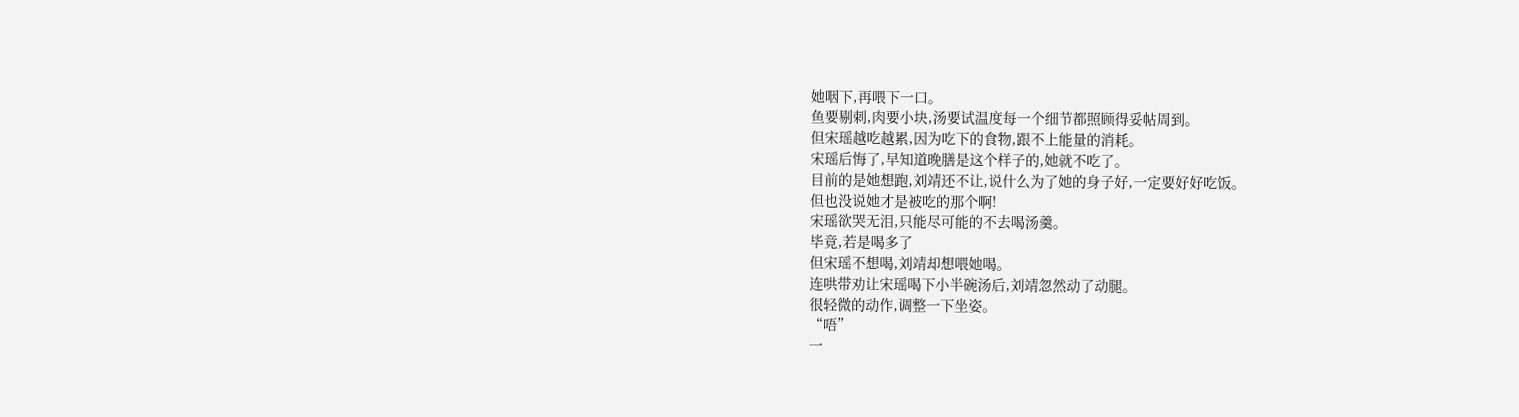她咽下,再喂下一口。
鱼要剔刺,肉要小块,汤要试温度每一个细节都照顾得妥帖周到。
但宋瑶越吃越累,因为吃下的食物,跟不上能量的消耗。
宋瑶后悔了,早知道晚膳是这个样子的,她就不吃了。
目前的是她想跑,刘靖还不让,说什么为了她的身子好,一定要好好吃饭。
但也没说她才是被吃的那个啊!
宋瑶欲哭无泪,只能尽可能的不去喝汤羹。
毕竟,若是喝多了
但宋瑶不想喝,刘靖却想喂她喝。
连哄带劝让宋瑶喝下小半碗汤后,刘靖忽然动了动腿。
很轻微的动作,调整一下坐姿。
“唔”
一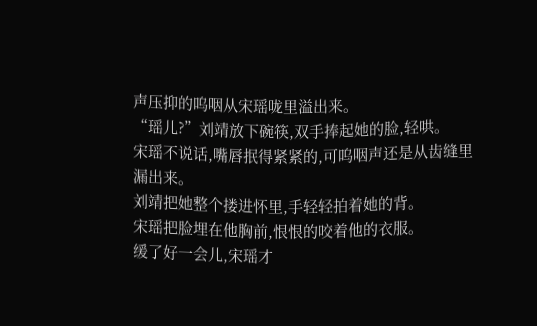声压抑的呜咽从宋瑶咙里溢出来。
“瑶儿?”刘靖放下碗筷,双手捧起她的脸,轻哄。
宋瑶不说话,嘴唇抿得紧紧的,可呜咽声还是从齿缝里漏出来。
刘靖把她整个搂进怀里,手轻轻拍着她的背。
宋瑶把脸埋在他胸前,恨恨的咬着他的衣服。
缓了好一会儿,宋瑶才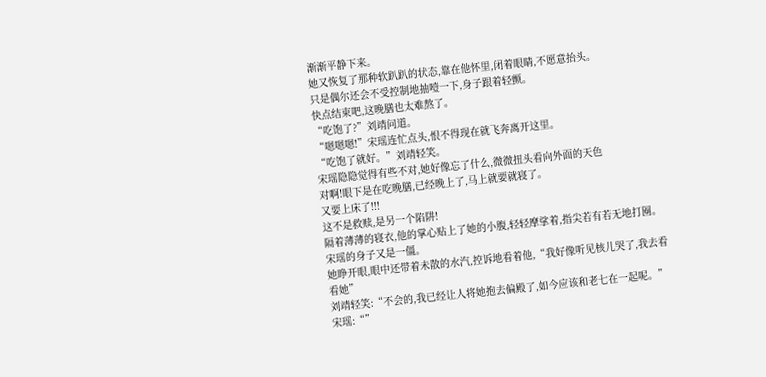渐渐平静下来。
她又恢复了那种软趴趴的状态,靠在他怀里,闭着眼睛,不愿意抬头。
只是偶尔还会不受控制地抽噎一下,身子跟着轻颤。
快点结束吧,这晚膳也太难熬了。
“吃饱了?”刘靖问道。
“嗯嗯嗯!”宋瑶连忙点头,恨不得现在就飞奔离开这里。
“吃饱了就好。”刘靖轻笑。
宋瑶隐隐觉得有些不对,她好像忘了什么,微微扭头看向外面的天色
对啊!眼下是在吃晚膳,已经晚上了,马上就要就寝了。
又要上床了!!!
这不是救赎,是另一个陷阱!
隔着薄薄的寝衣,他的掌心贴上了她的小腹,轻轻摩挲着,指尖若有若无地打圈。
宋瑶的身子又是一僵。
她睁开眼,眼中还带着未散的水汽,控诉地看着他,“我好像听见核儿哭了,我去看看她”
刘靖轻笑:“不会的,我已经让人将她抱去偏殿了,如今应该和老七在一起呢。”
宋瑶:“”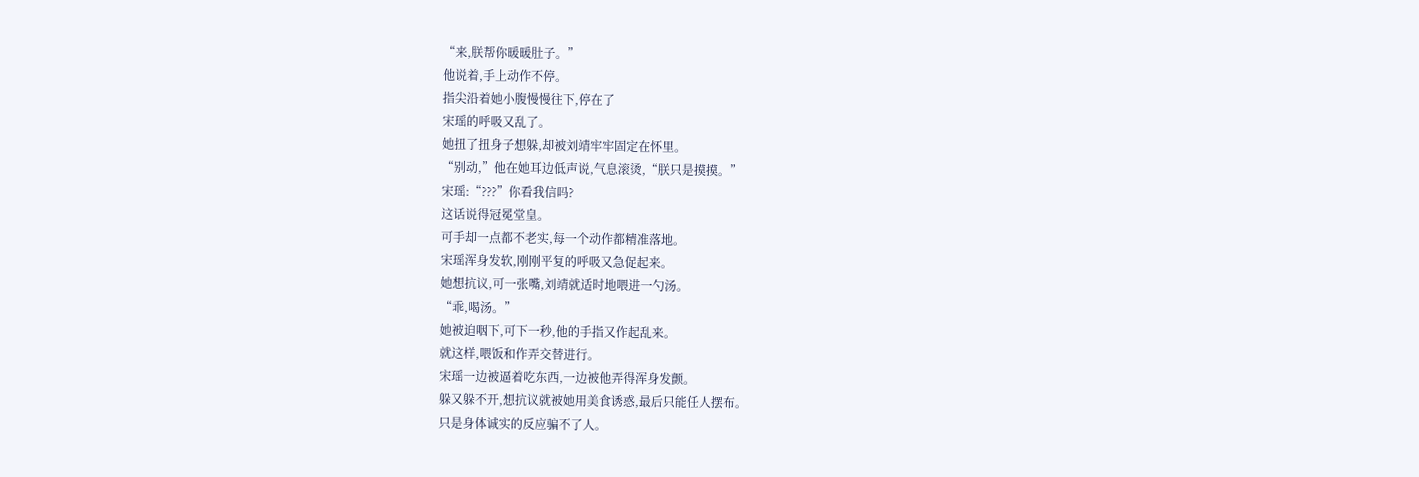“来,朕帮你暖暖肚子。”
他说着,手上动作不停。
指尖沿着她小腹慢慢往下,停在了
宋瑶的呼吸又乱了。
她扭了扭身子想躲,却被刘靖牢牢固定在怀里。
“别动,”他在她耳边低声说,气息滚烫,“朕只是摸摸。”
宋瑶:“???”你看我信吗?
这话说得冠冕堂皇。
可手却一点都不老实,每一个动作都精准落地。
宋瑶浑身发软,刚刚平复的呼吸又急促起来。
她想抗议,可一张嘴,刘靖就适时地喂进一勺汤。
“乖,喝汤。”
她被迫咽下,可下一秒,他的手指又作起乱来。
就这样,喂饭和作弄交替进行。
宋瑶一边被逼着吃东西,一边被他弄得浑身发颤。
躲又躲不开,想抗议就被她用美食诱惑,最后只能任人摆布。
只是身体诚实的反应骗不了人。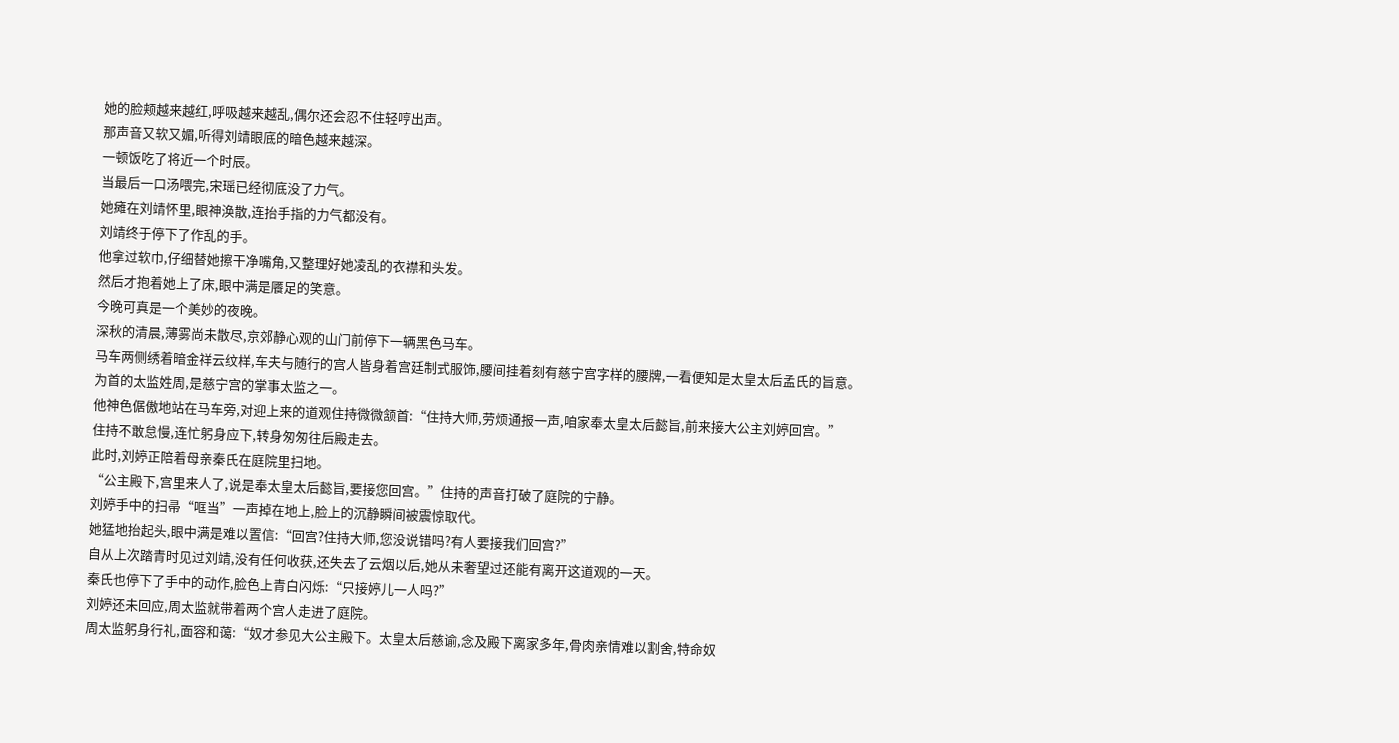她的脸颊越来越红,呼吸越来越乱,偶尔还会忍不住轻哼出声。
那声音又软又媚,听得刘靖眼底的暗色越来越深。
一顿饭吃了将近一个时辰。
当最后一口汤喂完,宋瑶已经彻底没了力气。
她瘫在刘靖怀里,眼神涣散,连抬手指的力气都没有。
刘靖终于停下了作乱的手。
他拿过软巾,仔细替她擦干净嘴角,又整理好她凌乱的衣襟和头发。
然后才抱着她上了床,眼中满是餍足的笑意。
今晚可真是一个美妙的夜晚。
深秋的清晨,薄雾尚未散尽,京郊静心观的山门前停下一辆黑色马车。
马车两侧绣着暗金祥云纹样,车夫与随行的宫人皆身着宫廷制式服饰,腰间挂着刻有慈宁宫字样的腰牌,一看便知是太皇太后孟氏的旨意。
为首的太监姓周,是慈宁宫的掌事太监之一。
他神色倨傲地站在马车旁,对迎上来的道观住持微微颔首:“住持大师,劳烦通报一声,咱家奉太皇太后懿旨,前来接大公主刘婷回宫。”
住持不敢怠慢,连忙躬身应下,转身匆匆往后殿走去。
此时,刘婷正陪着母亲秦氏在庭院里扫地。
“公主殿下,宫里来人了,说是奉太皇太后懿旨,要接您回宫。”住持的声音打破了庭院的宁静。
刘婷手中的扫帚“哐当”一声掉在地上,脸上的沉静瞬间被震惊取代。
她猛地抬起头,眼中满是难以置信:“回宫?住持大师,您没说错吗?有人要接我们回宫?”
自从上次踏青时见过刘靖,没有任何收获,还失去了云烟以后,她从未奢望过还能有离开这道观的一天。
秦氏也停下了手中的动作,脸色上青白闪烁:“只接婷儿一人吗?”
刘婷还未回应,周太监就带着两个宫人走进了庭院。
周太监躬身行礼,面容和蔼:“奴才参见大公主殿下。太皇太后慈谕,念及殿下离家多年,骨肉亲情难以割舍,特命奴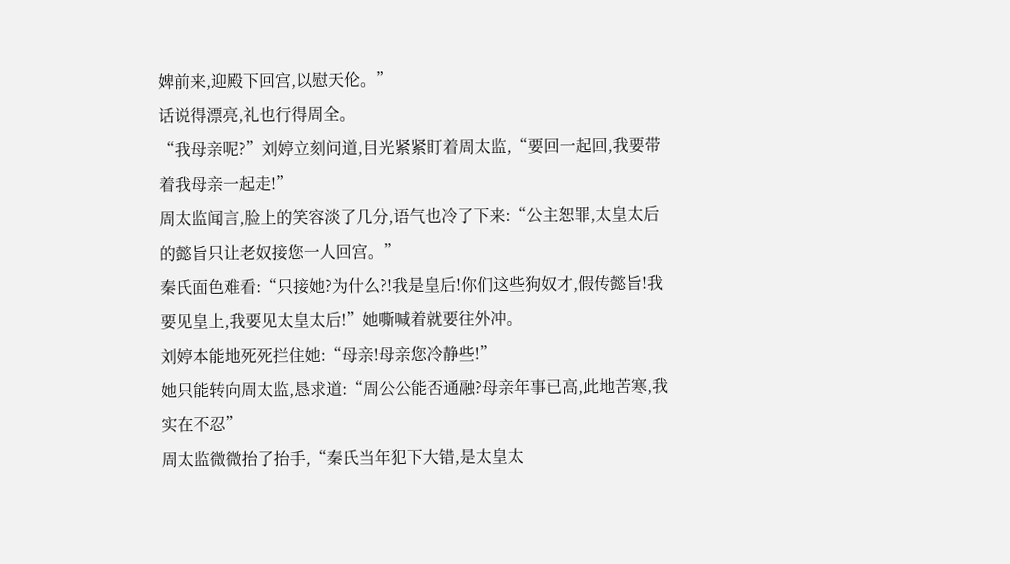婢前来,迎殿下回宫,以慰天伦。”
话说得漂亮,礼也行得周全。
“我母亲呢?”刘婷立刻问道,目光紧紧盯着周太监,“要回一起回,我要带着我母亲一起走!”
周太监闻言,脸上的笑容淡了几分,语气也冷了下来:“公主恕罪,太皇太后的懿旨只让老奴接您一人回宫。”
秦氏面色难看:“只接她?为什么?!我是皇后!你们这些狗奴才,假传懿旨!我要见皇上,我要见太皇太后!”她嘶喊着就要往外冲。
刘婷本能地死死拦住她:“母亲!母亲您冷静些!”
她只能转向周太监,恳求道:“周公公能否通融?母亲年事已高,此地苦寒,我实在不忍”
周太监微微抬了抬手,“秦氏当年犯下大错,是太皇太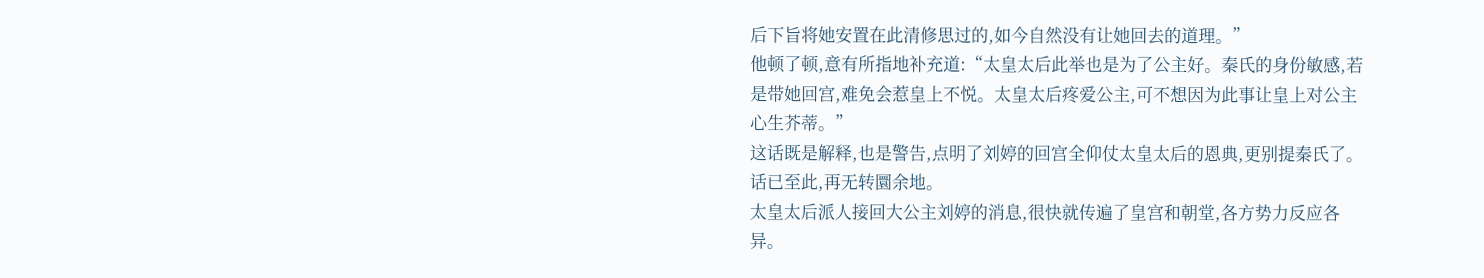后下旨将她安置在此清修思过的,如今自然没有让她回去的道理。”
他顿了顿,意有所指地补充道:“太皇太后此举也是为了公主好。秦氏的身份敏感,若是带她回宫,难免会惹皇上不悦。太皇太后疼爱公主,可不想因为此事让皇上对公主心生芥蒂。”
这话既是解释,也是警告,点明了刘婷的回宫全仰仗太皇太后的恩典,更别提秦氏了。
话已至此,再无转圜余地。
太皇太后派人接回大公主刘婷的消息,很快就传遍了皇宫和朝堂,各方势力反应各异。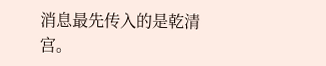消息最先传入的是乾清宫。